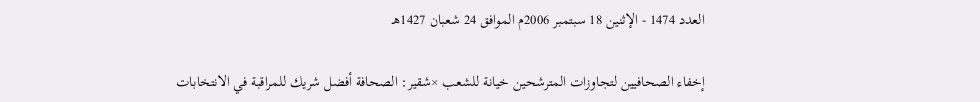العدد 1474 - الإثنين 18 سبتمبر 2006م الموافق 24 شعبان 1427هـ

إخفاء الصحافيين لتجاوزات المترشحين خيانة للشعب ×شقير: الصحافة أفضل شريك للمراقبة في الانتخابات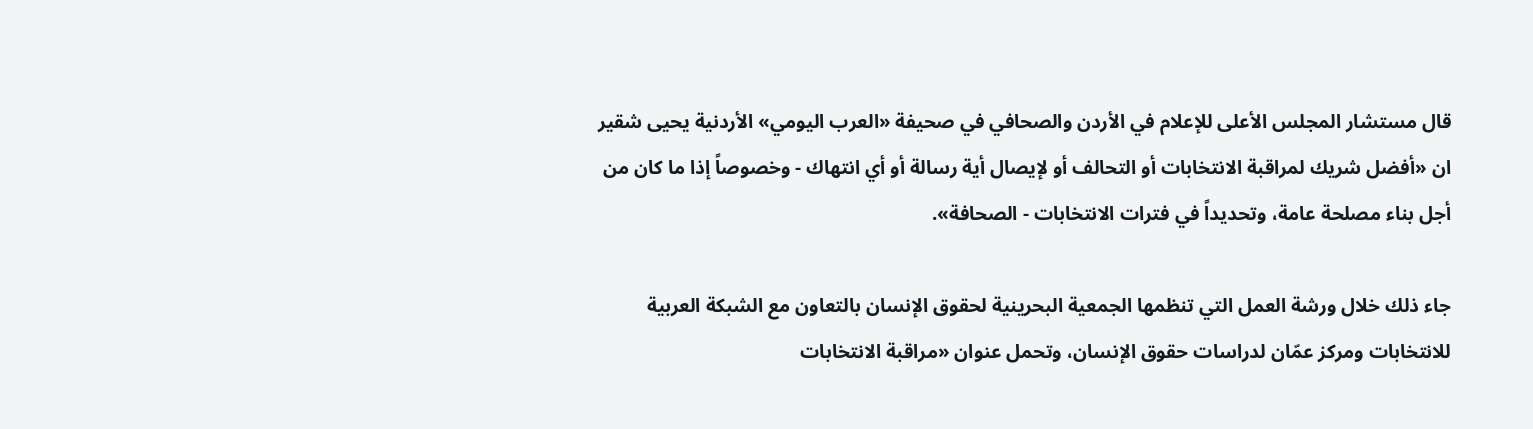قال مستشار المجلس الأعلى للإعلام في الأردن والصحافي في صحيفة «العرب اليومي» الأردنية يحيى شقير ان «أفضل شريك لمراقبة الانتخابات أو التحالف أو لإيصال أية رسالة أو أي انتهاك - وخصوصاً إذا ما كان من أجل بناء مصلحة عامة، وتحديداً في فترات الانتخابات - الصحافة».

جاء ذلك خلال ورشة العمل التي تنظمها الجمعية البحرينية لحقوق الإنسان بالتعاون مع الشبكة العربية للانتخابات ومركز عمّان لدراسات حقوق الإنسان، وتحمل عنوان «مراقبة الانتخابات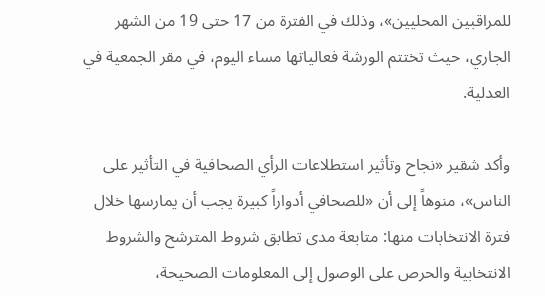للمراقبين المحليين»، وذلك في الفترة من 17 حتى 19 من الشهر الجاري، حيث تختتم الورشة فعالياتها مساء اليوم، في مقر الجمعية في العدلية.

وأكد شقير «نجاح وتأثير استطلاعات الرأي الصحافية في التأثير على الناس»، منوهاً إلى أن «للصحافي أدواراً كبيرة يجب أن يمارسها خلال فترة الانتخابات منها: متابعة مدى تطابق شروط المترشح والشروط الانتخابية والحرص على الوصول إلى المعلومات الصحيحة،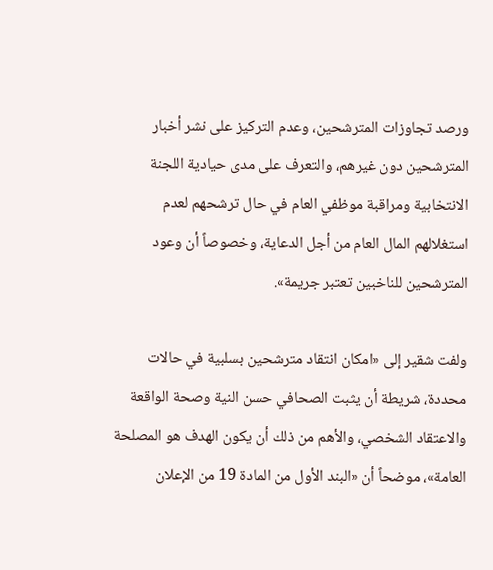ورصد تجاوزات المترشحين، وعدم التركيز على نشر أخبار المترشحين دون غيرهم، والتعرف على مدى حيادية اللجنة الانتخابية ومراقبة موظفي العام في حال ترشحهم لعدم استغلالهم المال العام من أجل الدعاية، وخصوصاً أن وعود المترشحين للناخبين تعتبر جريمة».

ولفت شقير إلى «امكان انتقاد مترشحين بسلبية في حالات محددة، شريطة أن يثبت الصحافي حسن النية وصحة الواقعة والاعتقاد الشخصي، والأهم من ذلك أن يكون الهدف هو المصلحة العامة»، موضحاً أن «البند الأول من المادة 19 من الإعلان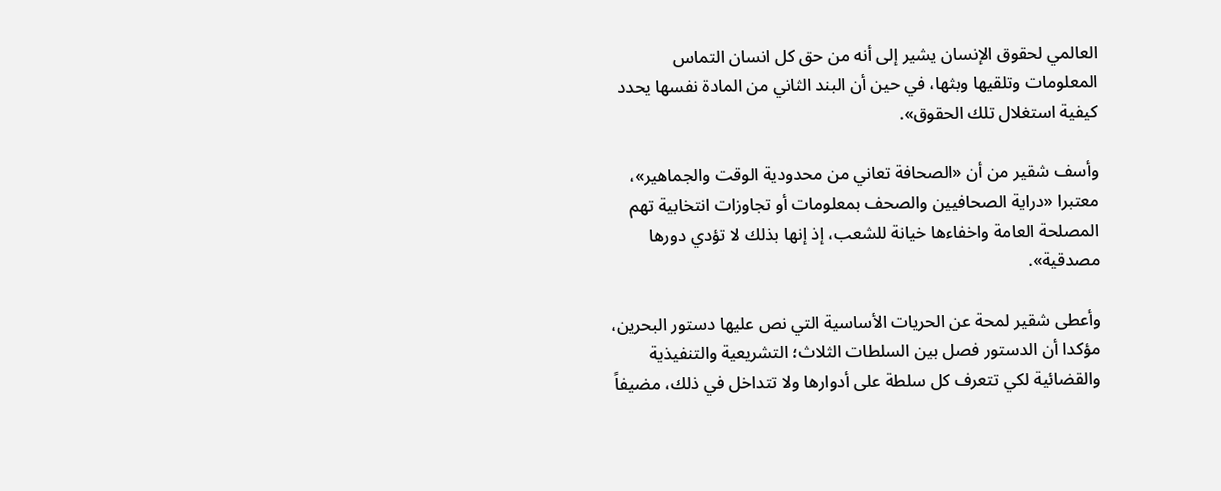العالمي لحقوق الإنسان يشير إلى أنه من حق كل انسان التماس المعلومات وتلقيها وبثها، في حين أن البند الثاني من المادة نفسها يحدد كيفية استغلال تلك الحقوق».

وأسف شقير من أن «الصحافة تعاني من محدودية الوقت والجماهير»، معتبرا «دراية الصحافيين والصحف بمعلومات أو تجاوزات انتخابية تهم المصلحة العامة واخفاءها خيانة للشعب، إذ إنها بذلك لا تؤدي دورها مصدقية».

وأعطى شقير لمحة عن الحريات الأساسية التي نص عليها دستور البحرين، مؤكدا أن الدستور فصل بين السلطات الثلاث؛ التشريعية والتنفيذية والقضائية لكي تتعرف كل سلطة على أدوارها ولا تتداخل في ذلك، مضيفاً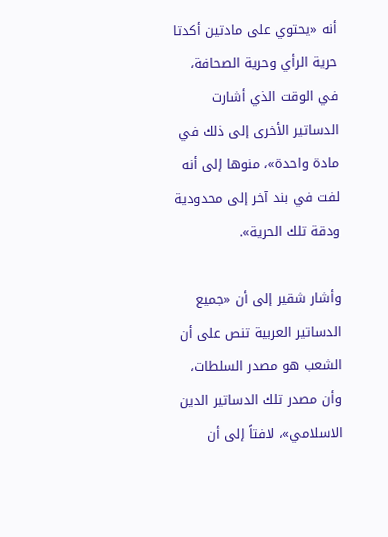أنه «يحتوي على مادتين أكدتا حرية الرأي وحرية الصحافة، في الوقت الذي أشارت الدساتير الأخرى إلى ذلك في مادة واحدة»، منوها إلى أنه لفت في بند آخر إلى محدودية ودقة تلك الحرية».

وأشار شقير إلى أن «جميع الدساتير العربية تنص على أن الشعب هو مصدر السلطات، وأن مصدر تلك الدساتير الدين الاسلامي»، لافتاً إلى أن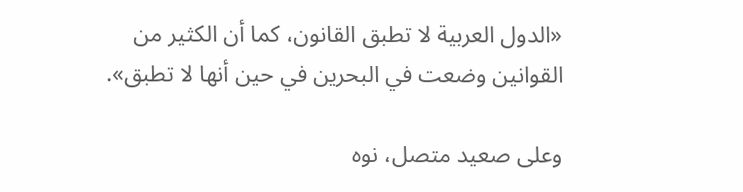«الدول العربية لا تطبق القانون، كما أن الكثير من القوانين وضعت في البحرين في حين أنها لا تطبق».

وعلى صعيد متصل، نوه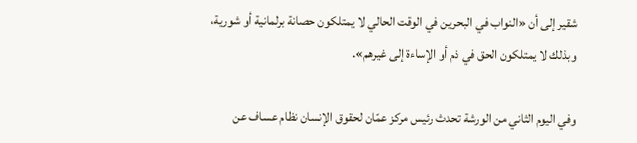شقير إلى أن «النواب في البحرين في الوقت الحالي لا يمتلكون حصانة برلمانية أو شورية، وبذلك لا يمتلكون الحق في ذم أو الإساءة إلى غيرهم».

وفي اليوم الثاني من الورشة تحدث رئيس مركز عمّان لحقوق الإنسان نظام عساف عن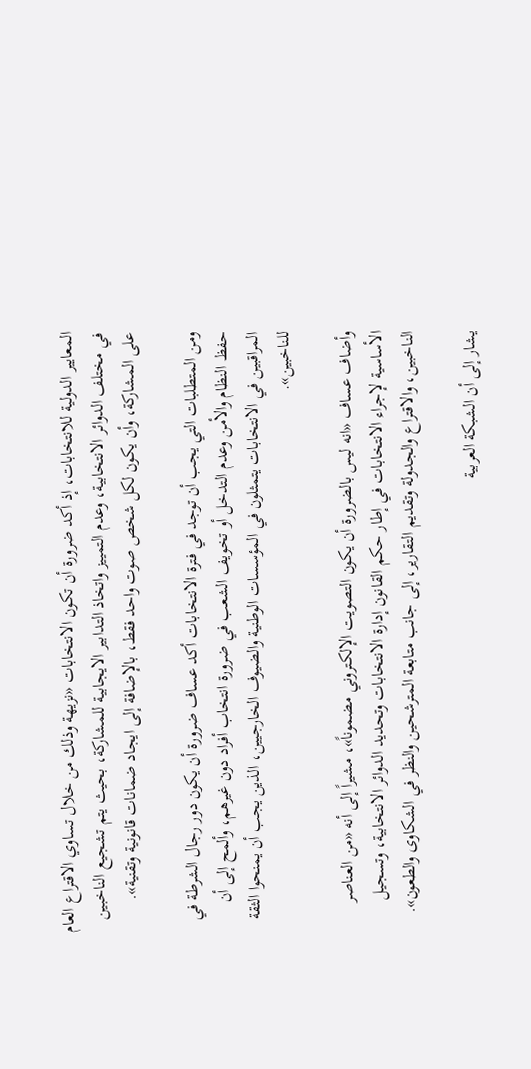المعايير الدولية للانتخابات، إذ أكد ضرورة أن تكون الانتخابات «نزيهة وذلك من خلال تساوي الاقتراع العام في مختلف الدوائر الانتخابية، وعدم التمييز واتخاذ التدابير الايجابية للمشاركة، بحيث يتم تشجيع الناخبين على المشاركة، وأن يكون لكل شخص صوت واحد فقط، بالإضافة إلى ايجاد ضمانات قانونية وتقنية».

ومن المتطلبات التي يجب أن توجد في فترة الانتخابات أكد عساف ضرورة أن يكون دور رجال الشرطة في حفظ النظام والأمن وعدم التدخل أو تخويف الشعب في ضرورة انتخاب أفراد دون غيرهم، وألمح إلى أن المراقبين في الانتخابات يتمثلون في المؤسسات الوطنية والضيوف الخارجيين، الذين يجب أن يمنحوا الثقة للناخبين».

وأضاف عساف «انه ليس بالضرورة أن يكون التصويت الإلكتروني مضموناً»، مشيراً إلى أنه «من العناصر الأساسية لإجراء الانتخابات في إطار حكم القانون إدارة الانتخابات وتحديد الدوائر الانتخابية، وتسجيل الناخبين، والاقتراع والجدولة وتقديم التقارير، إلى جانب متابعة المترشحين والنظر في الشكاوى والطعون».

يشار إلى أن الشبكة العربية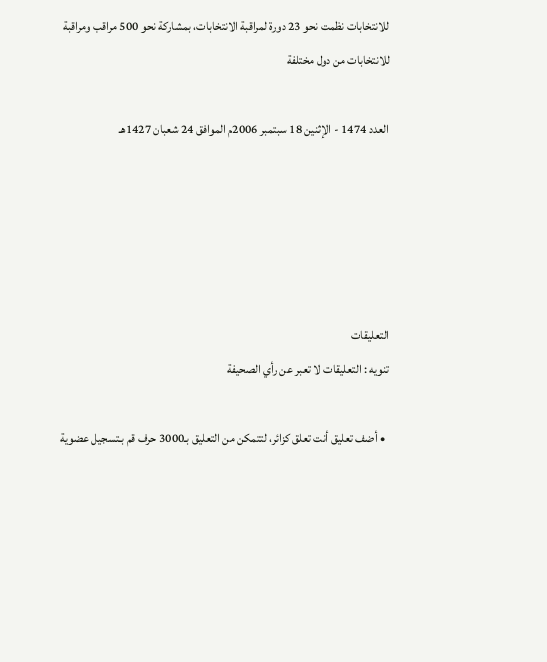للانتخابات نظمت نحو 23 دورة لمراقبة الانتخابات، بمشاركة نحو 500 مراقب ومراقبة للانتخابات من دول مختلفة

العدد 1474 - الإثنين 18 سبتمبر 2006م الموافق 24 شعبان 1427هـ





التعليقات
تنويه : التعليقات لا تعبر عن رأي الصحيفة

  • أضف تعليق أنت تعلق كزائر، لتتمكن من التعليق بـ3000 حرف قم بـتسجيل عضوية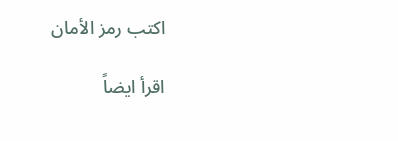اكتب رمز الأمان

اقرأ ايضاً